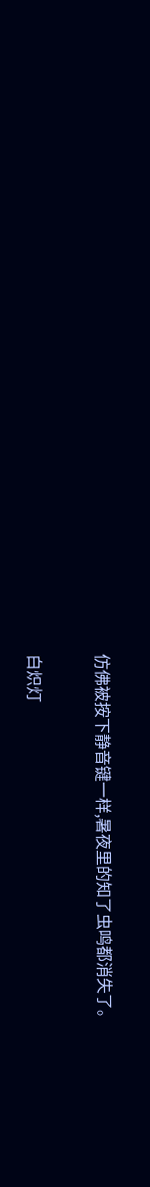仿佛被按下静音键一样,暑夜里的知了虫鸣都消失了。

白炽灯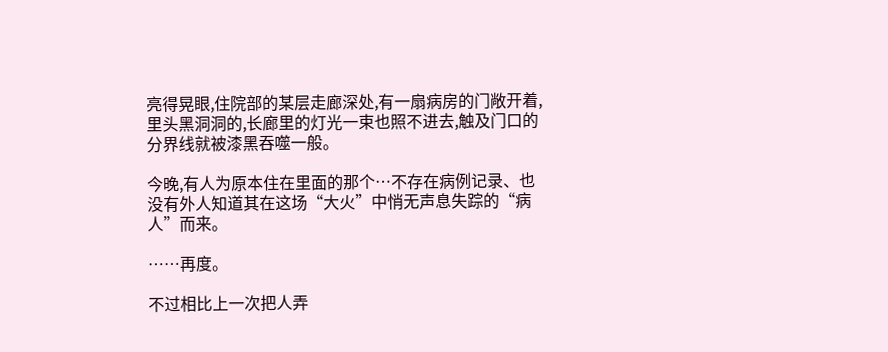亮得晃眼,住院部的某层走廊深处,有一扇病房的门敞开着,里头黑洞洞的,长廊里的灯光一束也照不进去,触及门口的分界线就被漆黑吞噬一般。

今晚,有人为原本住在里面的那个…不存在病例记录、也没有外人知道其在这场“大火”中悄无声息失踪的“病人”而来。

……再度。

不过相比上一次把人弄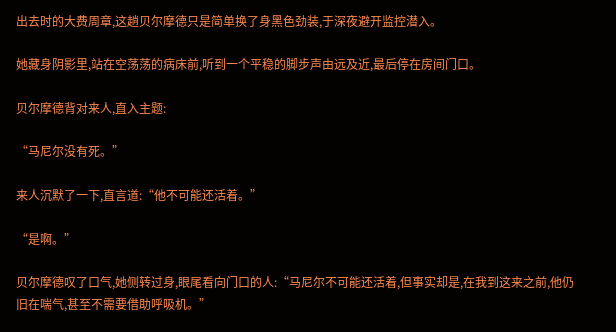出去时的大费周章,这趟贝尔摩德只是简单换了身黑色劲装,于深夜避开监控潜入。

她藏身阴影里,站在空荡荡的病床前,听到一个平稳的脚步声由远及近,最后停在房间门口。

贝尔摩德背对来人,直入主题:

“马尼尔没有死。”

来人沉默了一下,直言道:“他不可能还活着。”

“是啊。”

贝尔摩德叹了口气,她侧转过身,眼尾看向门口的人:“马尼尔不可能还活着,但事实却是,在我到这来之前,他仍旧在喘气,甚至不需要借助呼吸机。”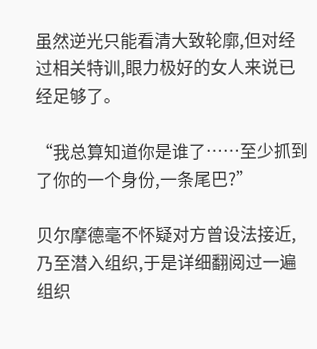虽然逆光只能看清大致轮廓,但对经过相关特训,眼力极好的女人来说已经足够了。

“我总算知道你是谁了……至少抓到了你的一个身份,一条尾巴?”

贝尔摩德毫不怀疑对方曾设法接近,乃至潜入组织,于是详细翻阅过一遍组织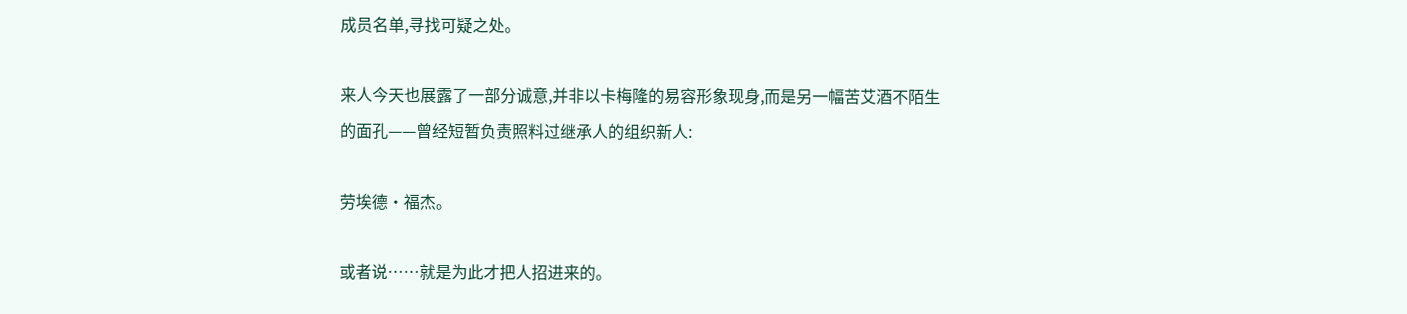成员名单,寻找可疑之处。

来人今天也展露了一部分诚意,并非以卡梅隆的易容形象现身,而是另一幅苦艾酒不陌生的面孔——曾经短暂负责照料过继承人的组织新人:

劳埃德·福杰。

或者说……就是为此才把人招进来的。